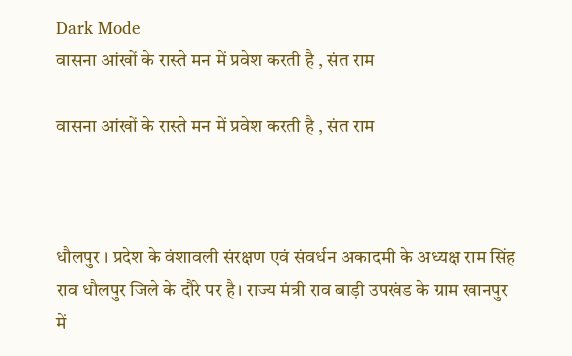Dark Mode
वासना आंखों के रास्ते मन में प्रवेश करती है , संत राम

वासना आंखों के रास्ते मन में प्रवेश करती है , संत राम



धौलपुर । प्रदेश के वंशावली संरक्षण एवं संवर्धन अकादमी के अध्यक्ष राम सिंह राव धौलपुर जिले के दौरे पर है। राज्य मंत्री राव बाड़ी उपखंड के ग्राम खानपुर में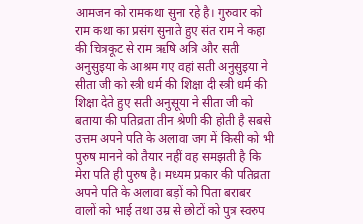आमजन को रामकथा सुना रहे है। गुरुवार को राम कथा का प्रसंग सुनाते हुए संत राम ने कहा की चित्रकूट से राम ऋषि अत्रि और सती अनुसुइया के आश्रम गए वहां सती अनुसुइया ने सीता जी को स्त्री धर्म की शिक्षा दी स्त्री धर्म की शिक्षा देते हुए सती अनुसूया ने सीता जी को बताया की पतिव्रता तीन श्रेणी की होती है सबसे उत्तम अपने पति के अलावा जग में किसी को भी पुरुष मानने को तैयार नहीं वह समझती है कि मेरा पति ही पुरुष है। मध्यम प्रकार की पतिव्रता अपने पति के अलावा बड़ों को पिता बराबर वालों को भाई तथा उम्र से छोटों को पुत्र स्वरुप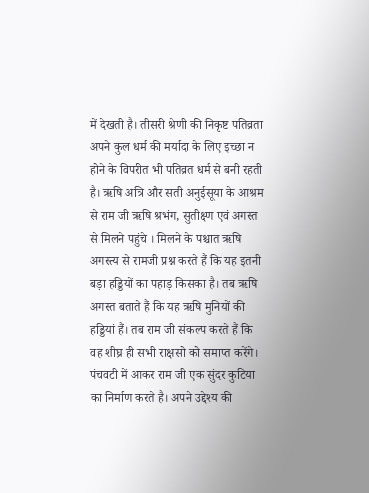में देखती है। तीसरी श्रेणी की निकृष्ट पतिव्रता अपने कुल धर्म की मर्यादा के लिए इच्छा न होने के विपरीत भी पतिव्रत धर्म से बनी रहती है। ऋषि अत्रि और सती अनुईसूया के आश्रम से राम जी ऋषि श्रभंग, सुतीक्ष्ण एवं अगस्त से मिलने पहुंचे । मिलने के पश्चात ऋषि अगस्त्य से रामजी प्रश्न करते हैं कि यह इतनी बड़ा हड्डियों का पहाड़ किसका है। तब ऋषि अगस्त बताते हैं कि यह ऋषि मुनियों की हड्डियां हैं। तब राम जी संकल्प करते हैं कि वह शीघ्र ही सभी राक्षसो को समाप्त करेंगे। पंचवटी में आकर राम जी एक सुंदर कुटिया का निर्माण करते है। अपने उद्देश्य की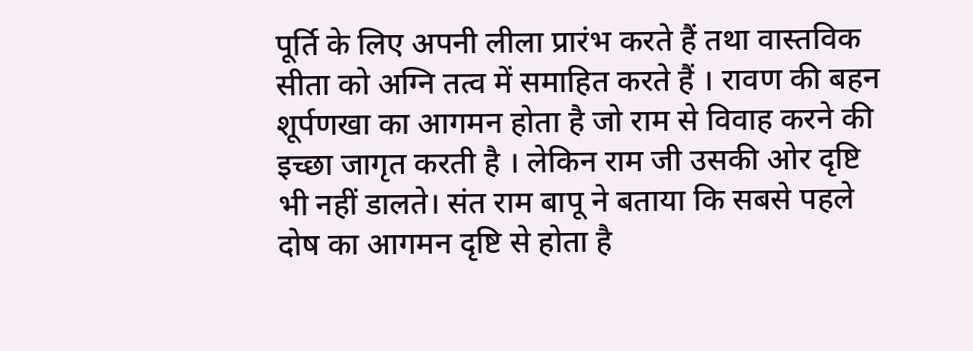पूर्ति के लिए अपनी लीला प्रारंभ करते हैं तथा वास्तविक सीता को अग्नि तत्व में समाहित करते हैं । रावण की बहन शूर्पणखा का आगमन होता है जो राम से विवाह करने की इच्छा जागृत करती है । लेकिन राम जी उसकी ओर दृष्टि भी नहीं डालते। संत राम बापू ने बताया कि सबसे पहले दोष का आगमन दृष्टि से होता है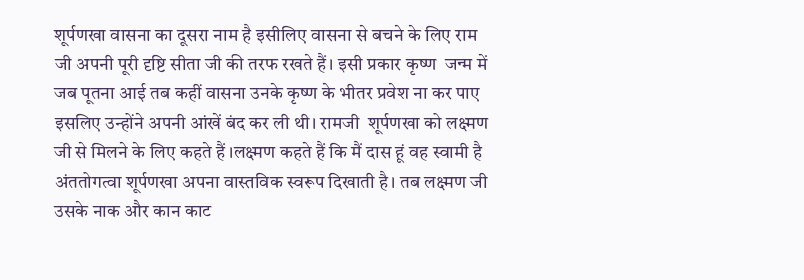शूर्पणखा वासना का दूसरा नाम है इसीलिए वासना से बचने के लिए राम जी अपनी पूरी दृष्टि सीता जी की तरफ रखते हैं। इसी प्रकार कृष्ण  जन्म में जब पूतना आई तब कहीं वासना उनके कृष्ण के भीतर प्रवेश ना कर पाए इसलिए उन्होंने अपनी आंखें बंद कर ली थी। रामजी  शूर्पणखा को लक्ष्मण जी से मिलने के लिए कहते हैं ।लक्ष्मण कहते हैं कि मैं दास हूं वह स्वामी है अंततोगत्वा शूर्पणखा अपना वास्तविक स्वरूप दिखाती है। तब लक्ष्मण जी उसके नाक और कान काट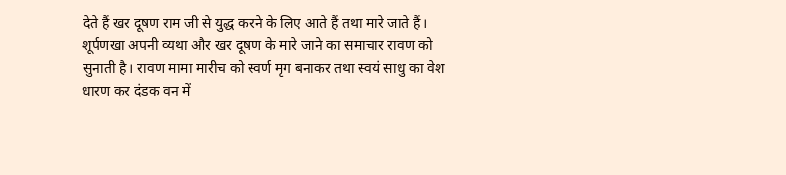देते हैं खर दूषण राम जी से युद्ध करने के लिए आते हैं तथा मारे जाते हैं। शूर्पणखा अपनी व्यथा और खर दूषण के मारे जाने का समाचार रावण को सुनाती है। रावण मामा मारीच को स्वर्ण मृग बनाकर तथा स्वयं साधु का वेश धारण कर दंडक वन में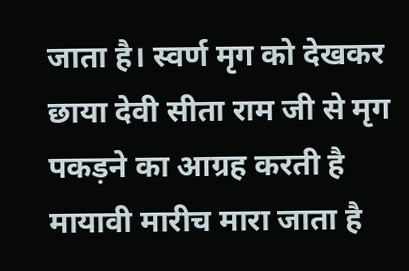जाता है। स्वर्ण मृग को देखकर छाया देवी सीता राम जी से मृग पकड़ने का आग्रह करती है मायावी मारीच मारा जाता है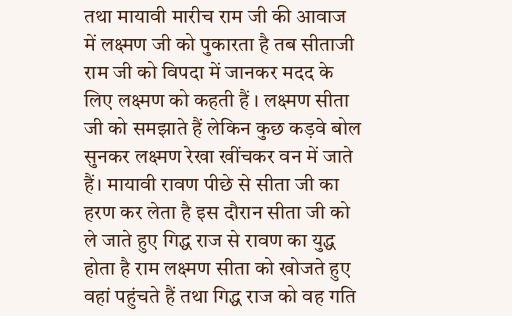तथा मायावी मारीच राम जी की आवाज में लक्ष्मण जी को पुकारता है तब सीताजी राम जी को विपदा में जानकर मदद के लिए लक्ष्मण को कहती हैं । लक्ष्मण सीता जी को समझाते हैं लेकिन कुछ कड़वे बोल सुनकर लक्ष्मण रेखा खींचकर वन में जाते हैं। मायावी रावण पीछे से सीता जी का हरण कर लेता है इस दौरान सीता जी को ले जाते हुए गिद्ध राज से रावण का युद्ध होता है राम लक्ष्मण सीता को खोजते हुए वहां पहुंचते हैं तथा गिद्ध राज को वह गति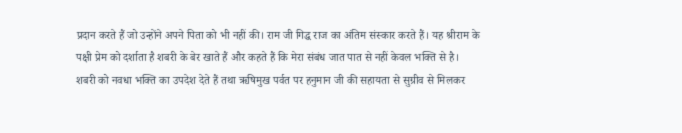प्रदान करते हैं जो उन्होंने अपने पिता को भी नहीं की। राम जी गिद्ध राज का अंतिम संस्कार करते हैं। यह श्रीराम के पक्षी प्रेम को दर्शाता है शबरी के बेर खाते हैं और कहते हैं कि मेरा संबंध जात पात से नहीं केवल भक्ति से है। शबरी को नवधा भक्ति का उपदेश देते हैं तथा ऋषिमुख पर्वत पर हनुमान जी की सहायता से सुग्रीव से मिलकर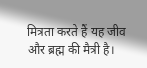मित्रता करते हैं यह जीव और ब्रह्म की मैत्री है।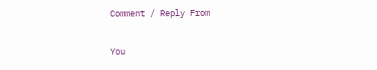Comment / Reply From

You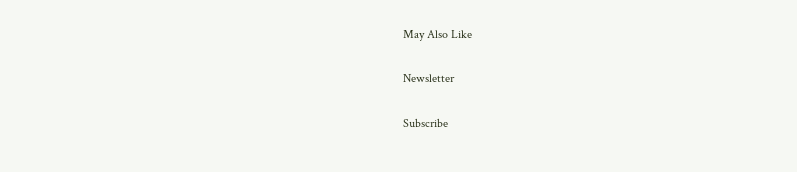May Also Like

Newsletter

Subscribe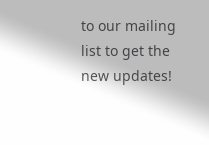to our mailing list to get the new updates!